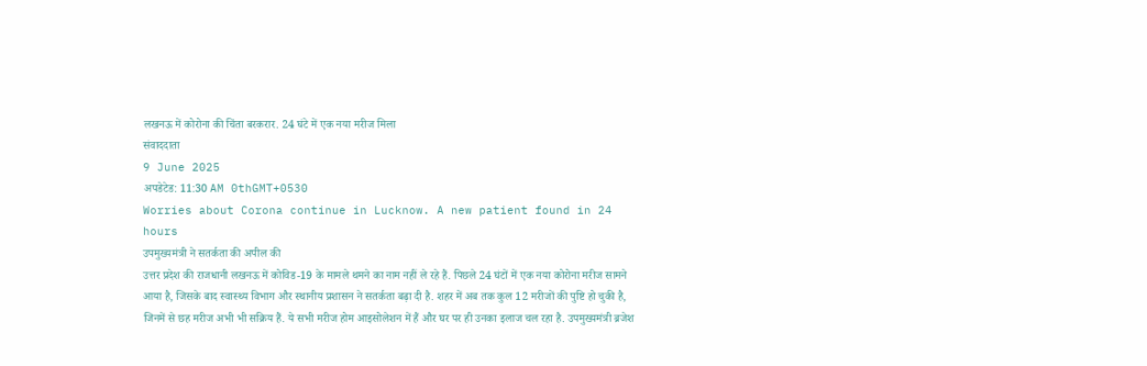लखनऊ में कोरोना की चिंता बरकरार. 24 घंटे में एक नया मरीज मिला
संवाददाता
9 June 2025
अपडेटेड: 11:30 AM 0thGMT+0530
Worries about Corona continue in Lucknow. A new patient found in 24 hours
उपमुख्यमंत्री ने सतर्कता की अपील की
उत्तर प्रदेश की राजधानी लखनऊ में कोविड-19 के मामले थमने का नाम नहीं ले रहे हैं. पिछले 24 घंटों में एक नया कोरोना मरीज सामने आया है, जिसके बाद स्वास्थ्य विभाग और स्थानीय प्रशासन ने सतर्कता बढ़ा दी है. शहर में अब तक कुल 12 मरीजों की पुष्टि हो चुकी है, जिनमें से छह मरीज अभी भी सक्रिय हैं. ये सभी मरीज होम आइसोलेशन में हैं और घर पर ही उनका इलाज चल रहा है. उपमुख्यमंत्री ब्रजेश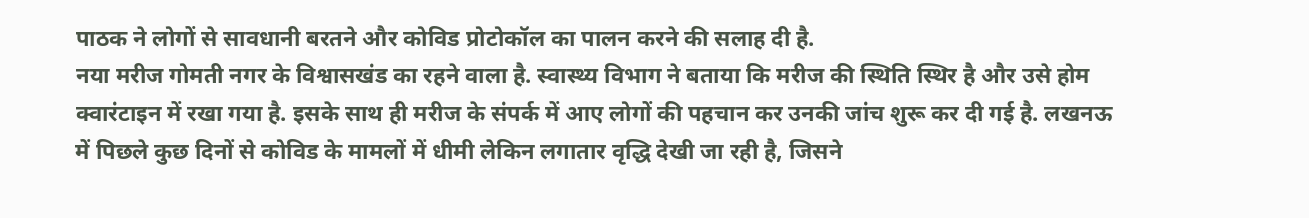पाठक ने लोगों से सावधानी बरतने और कोविड प्रोटोकॉल का पालन करने की सलाह दी है.
नया मरीज गोमती नगर के विश्वासखंड का रहने वाला है. स्वास्थ्य विभाग ने बताया कि मरीज की स्थिति स्थिर है और उसे होम क्वारंटाइन में रखा गया है. इसके साथ ही मरीज के संपर्क में आए लोगों की पहचान कर उनकी जांच शुरू कर दी गई है. लखनऊ में पिछले कुछ दिनों से कोविड के मामलों में धीमी लेकिन लगातार वृद्धि देखी जा रही है, जिसने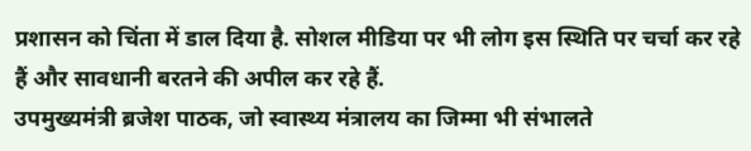प्रशासन को चिंता में डाल दिया है. सोशल मीडिया पर भी लोग इस स्थिति पर चर्चा कर रहे हैं और सावधानी बरतने की अपील कर रहे हैं.
उपमुख्यमंत्री ब्रजेश पाठक, जो स्वास्थ्य मंत्रालय का जिम्मा भी संभालते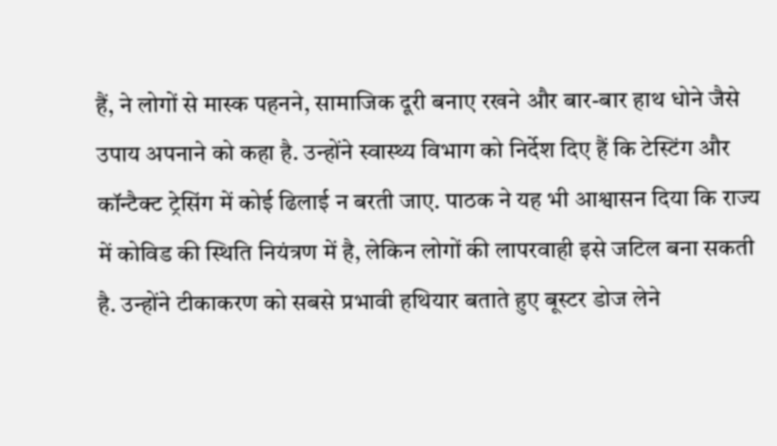हैं, ने लोगों से मास्क पहनने, सामाजिक दूरी बनाए रखने और बार-बार हाथ धोने जैसे उपाय अपनाने को कहा है. उन्होंने स्वास्थ्य विभाग को निर्देश दिए हैं कि टेस्टिंग और कॉन्टैक्ट ट्रेसिंग में कोई ढिलाई न बरती जाए. पाठक ने यह भी आश्वासन दिया कि राज्य में कोविड की स्थिति नियंत्रण में है, लेकिन लोगों की लापरवाही इसे जटिल बना सकती है. उन्होंने टीकाकरण को सबसे प्रभावी हथियार बताते हुए बूस्टर डोज लेने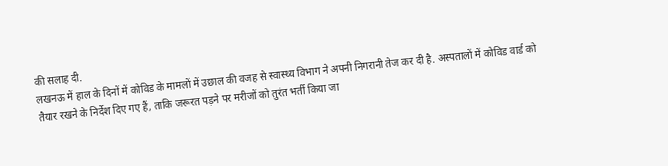की सलाह दी.
लखनऊ में हाल के दिनों में कोविड के मामलों में उछाल की वजह से स्वास्थ्य विभाग ने अपनी निगरानी तेज कर दी है. अस्पतालों में कोविड वार्ड को तैयार रखने के निर्देश दिए गए हैं, ताकि जरूरत पड़ने पर मरीजों को तुरंत भर्ती किया जा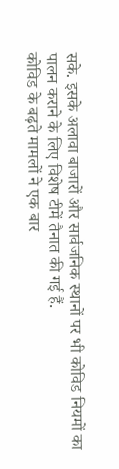सके. इसके अलावा बाजारों और सार्वजनिक स्थानों पर भी कोविड नियमों का पालन कराने के लिए विशेष टीमें तैनात की गई हैं.
कोविड के बढ़ते मामलों ने एक बार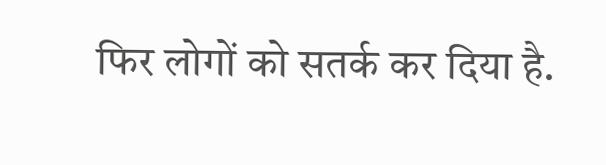फिर लोगों को सतर्क कर दिया है.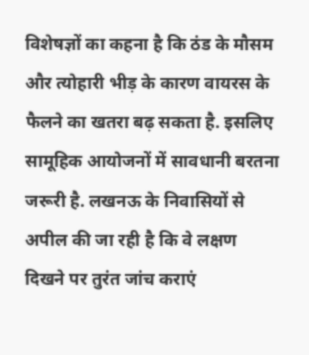विशेषज्ञों का कहना है कि ठंड के मौसम और त्योहारी भीड़ के कारण वायरस के फैलने का खतरा बढ़ सकता है. इसलिए सामूहिक आयोजनों में सावधानी बरतना जरूरी है. लखनऊ के निवासियों से अपील की जा रही है कि वे लक्षण दिखने पर तुरंत जांच कराएं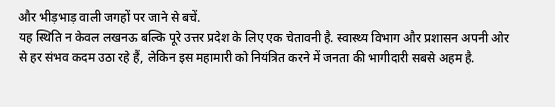और भीड़भाड़ वाली जगहों पर जाने से बचें.
यह स्थिति न केवल लखनऊ बल्कि पूरे उत्तर प्रदेश के लिए एक चेतावनी है. स्वास्थ्य विभाग और प्रशासन अपनी ओर से हर संभव कदम उठा रहे हैं, लेकिन इस महामारी को नियंत्रित करने में जनता की भागीदारी सबसे अहम है.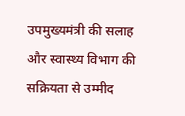उपमुख्यमंत्री की सलाह और स्वास्थ्य विभाग की सक्रियता से उम्मीद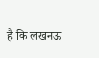है कि लखनऊ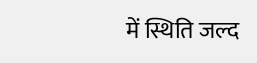में स्थिति जल्द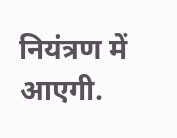नियंत्रण में आएगी.